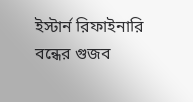ইস্টার্ন রিফাইনারি বন্ধের গুজব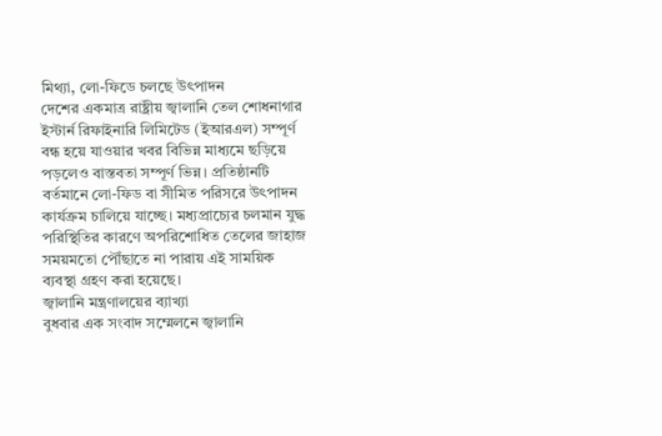মিথ্যা, লো-ফিডে চলছে উৎপাদন
দেশের একমাত্র রাষ্ট্রীয় জ্বালানি তেল শোধনাগার ইস্টার্ন রিফাইনারি লিমিটেড (ইআরএল) সম্পূর্ণ বন্ধ হয়ে যাওয়ার খবর বিভিন্ন মাধ্যমে ছড়িয়ে পড়লেও বাস্তবতা সম্পূর্ণ ভিন্ন। প্রতিষ্ঠানটি বর্তমানে লো-ফিড বা সীমিত পরিসরে উৎপাদন কার্যক্রম চালিয়ে যাচ্ছে। মধ্যপ্রাচ্যের চলমান যুদ্ধ পরিস্থিতির কারণে অপরিশোধিত তেলের জাহাজ সময়মতো পৌঁছাতে না পারায় এই সাময়িক ব্যবস্থা গ্রহণ করা হয়েছে।
জ্বালানি মন্ত্রণালয়ের ব্যাখ্যা
বুধবার এক সংবাদ সম্মেলনে জ্বালানি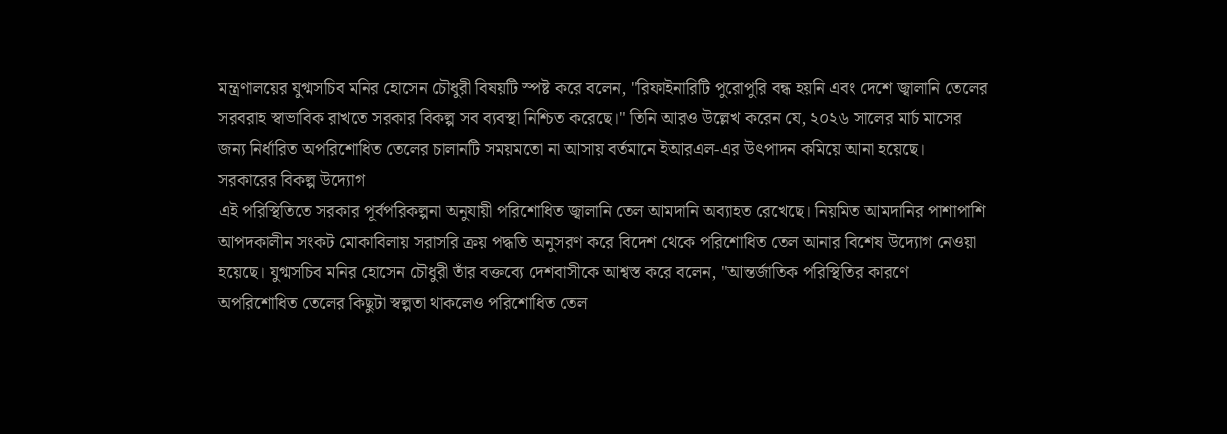মন্ত্রণালয়ের যুগ্মসচিব মনির হোসেন চৌধুরী বিষয়টি স্পষ্ট করে বলেন, "রিফাইনারিটি পুরোপুরি বন্ধ হয়নি এবং দেশে জ্বালানি তেলের সরবরাহ স্বাভাবিক রাখতে সরকার বিকল্প সব ব্যবস্থা নিশ্চিত করেছে।" তিনি আরও উল্লেখ করেন যে, ২০২৬ সালের মার্চ মাসের জন্য নির্ধারিত অপরিশোধিত তেলের চালানটি সময়মতো না আসায় বর্তমানে ইআরএল-এর উৎপাদন কমিয়ে আনা হয়েছে।
সরকারের বিকল্প উদ্যোগ
এই পরিস্থিতিতে সরকার পূর্বপরিকল্পনা অনুযায়ী পরিশোধিত জ্বালানি তেল আমদানি অব্যাহত রেখেছে। নিয়মিত আমদানির পাশাপাশি আপদকালীন সংকট মোকাবিলায় সরাসরি ক্রয় পদ্ধতি অনুসরণ করে বিদেশ থেকে পরিশোধিত তেল আনার বিশেষ উদ্যোগ নেওয়া হয়েছে। যুগ্মসচিব মনির হোসেন চৌধুরী তাঁর বক্তব্যে দেশবাসীকে আশ্বস্ত করে বলেন, "আন্তর্জাতিক পরিস্থিতির কারণে অপরিশোধিত তেলের কিছুটা স্বল্পতা থাকলেও পরিশোধিত তেল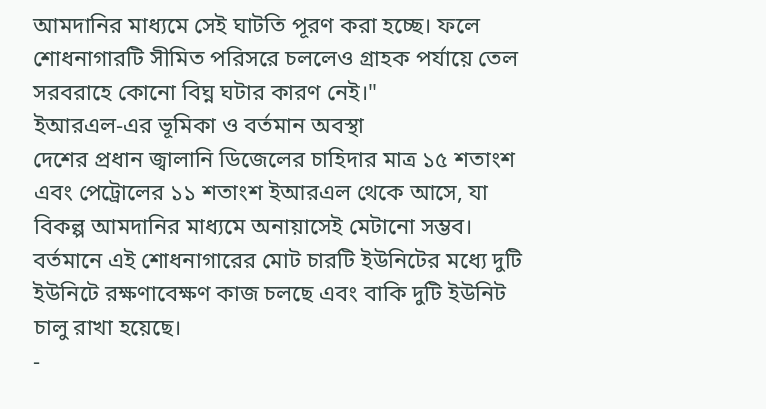আমদানির মাধ্যমে সেই ঘাটতি পূরণ করা হচ্ছে। ফলে শোধনাগারটি সীমিত পরিসরে চললেও গ্রাহক পর্যায়ে তেল সরবরাহে কোনো বিঘ্ন ঘটার কারণ নেই।"
ইআরএল-এর ভূমিকা ও বর্তমান অবস্থা
দেশের প্রধান জ্বালানি ডিজেলের চাহিদার মাত্র ১৫ শতাংশ এবং পেট্রোলের ১১ শতাংশ ইআরএল থেকে আসে, যা বিকল্প আমদানির মাধ্যমে অনায়াসেই মেটানো সম্ভব। বর্তমানে এই শোধনাগারের মোট চারটি ইউনিটের মধ্যে দুটি ইউনিটে রক্ষণাবেক্ষণ কাজ চলছে এবং বাকি দুটি ইউনিট চালু রাখা হয়েছে।
-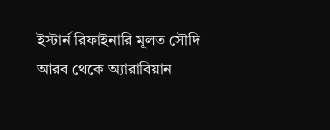ইস্টার্ন রিফাইনারি মূলত সৌদি আরব থেকে অ্যারাবিয়ান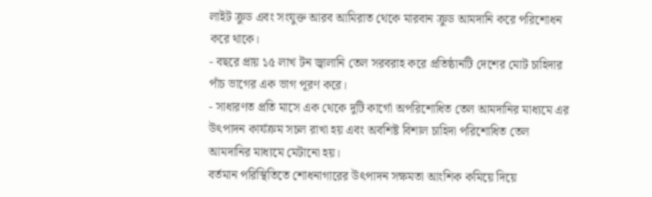লাইট ক্রুড এবং সংযুক্ত আরব আমিরাত থেকে মারবান ক্রুড আমদানি করে পরিশোধন করে থাকে।
- বছরে প্রায় ১৫ লাখ টন জ্বালানি তেল সরবরাহ করে প্রতিষ্ঠানটি দেশের মোট চাহিদার পাঁচ ভাগের এক ভাগ পূরণ করে।
- সাধারণত প্রতি মাসে এক থেকে দুটি কার্গো অপরিশোধিত তেল আমদানির মাধ্যমে এর উৎপাদন কার্যক্রম সচল রাখা হয় এবং অবশিষ্ট বিশাল চাহিদা পরিশোধিত তেল আমদানির মাধ্যমে মেটানো হয়।
বর্তমান পরিস্থিতিতে শোধনাগারের উৎপাদন সক্ষমতা আংশিক কমিয়ে দিয়ে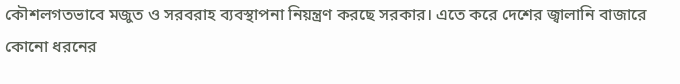কৌশলগতভাবে মজুত ও সরবরাহ ব্যবস্থাপনা নিয়ন্ত্রণ করছে সরকার। এতে করে দেশের জ্বালানি বাজারে কোনো ধরনের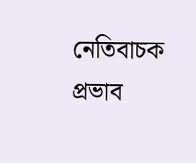নেতিবাচক প্রভাব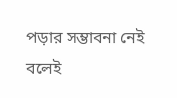পড়ার সম্ভাবনা নেই বলেই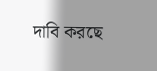দাবি করছে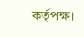কর্তৃপক্ষ।